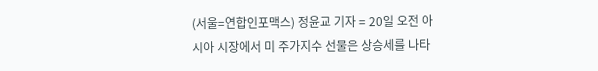(서울=연합인포맥스) 정윤교 기자 = 20일 오전 아시아 시장에서 미 주가지수 선물은 상승세를 나타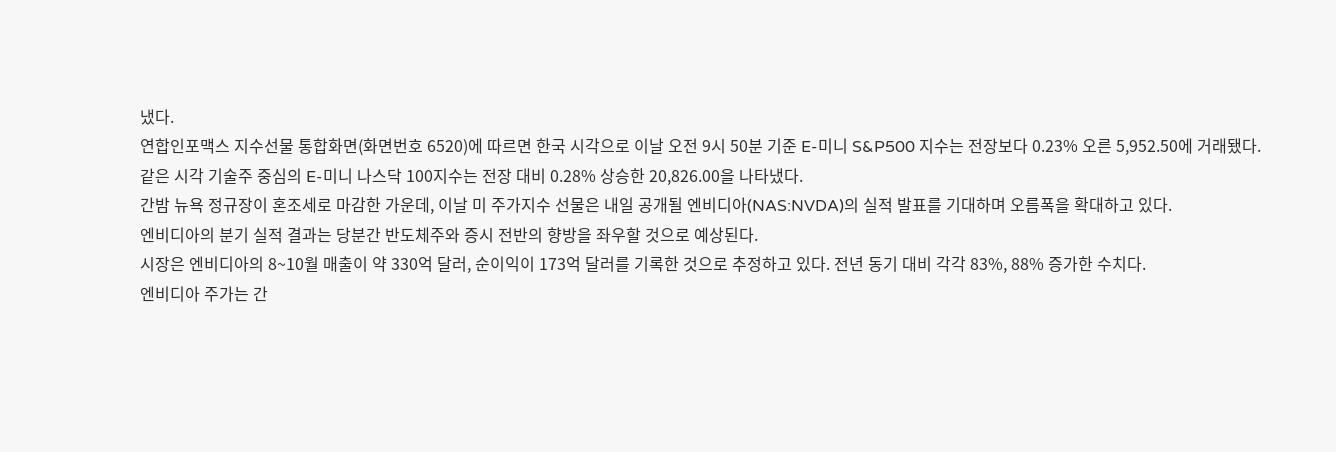냈다.
연합인포맥스 지수선물 통합화면(화면번호 6520)에 따르면 한국 시각으로 이날 오전 9시 50분 기준 E-미니 S&P500 지수는 전장보다 0.23% 오른 5,952.50에 거래됐다.
같은 시각 기술주 중심의 E-미니 나스닥 100지수는 전장 대비 0.28% 상승한 20,826.00을 나타냈다.
간밤 뉴욕 정규장이 혼조세로 마감한 가운데, 이날 미 주가지수 선물은 내일 공개될 엔비디아(NAS:NVDA)의 실적 발표를 기대하며 오름폭을 확대하고 있다.
엔비디아의 분기 실적 결과는 당분간 반도체주와 증시 전반의 향방을 좌우할 것으로 예상된다.
시장은 엔비디아의 8~10월 매출이 약 330억 달러, 순이익이 173억 달러를 기록한 것으로 추정하고 있다. 전년 동기 대비 각각 83%, 88% 증가한 수치다.
엔비디아 주가는 간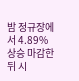밤 정규장에서 4.89% 상승 마감한 뒤 시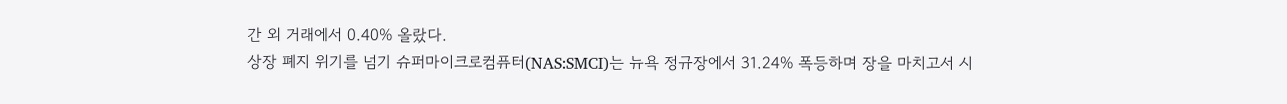간 외 거래에서 0.40% 올랐다.
상장 폐지 위기를 넘기 슈퍼마이크로컴퓨터(NAS:SMCI)는 뉴욕 정규장에서 31.24% 폭등하며 장을 마치고서 시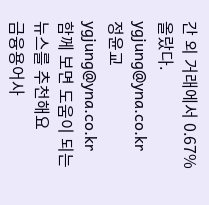간 외 거래에서 0.67% 올랐다.
ygjung@yna.co.kr
정윤교
ygjung@yna.co.kr
함께 보면 도움이 되는
뉴스를 추천해요
금융용어사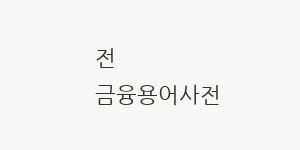전
금융용어사전